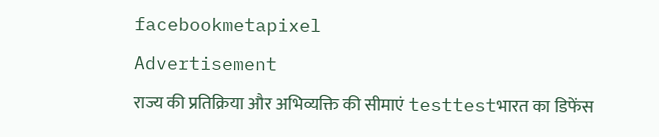facebookmetapixel
Advertisement
राज्य की प्रतिक्रिया और अभिव्यक्ति की सीमाएं testtestभारत का डिफेंस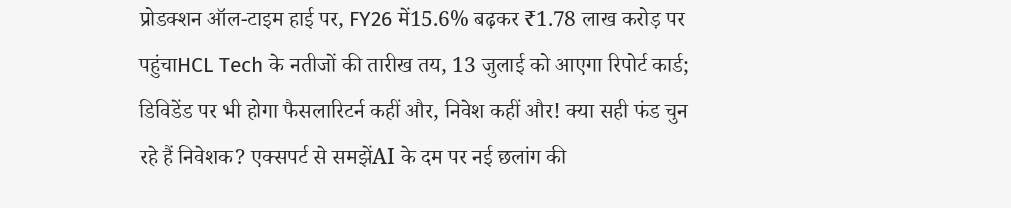प्रोडक्शन ऑल-टाइम हाई पर, FY26 में15.6% बढ़कर ₹1.78 लाख करोड़ पर पहुंचाHCL Tech के नतीजों की तारीख तय, 13 जुलाई को आएगा रिपोर्ट कार्ड; डिविडेंड पर भी होगा फैसलारिटर्न कहीं और, निवेश कहीं और! क्या सही फंड चुन रहे हैं निवेशक? एक्सपर्ट से समझेंAI के दम पर नई छलांग की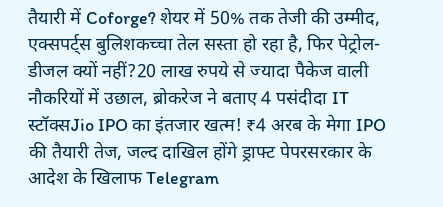तैयारी में Coforge? शेयर में 50% तक तेजी की उम्मीद, एक्सपर्ट्स बुलिशकच्चा तेल सस्ता हो रहा है, फिर पेट्रोल-डीजल क्यों नहीं?20 लाख रुपये से ज्यादा पैकेज वाली नौकरियों में उछाल, ब्रोकरेज ने बताए 4 पसंदीदा IT स्टॉक्सJio IPO का इंतजार खत्म! ₹4 अरब के मेगा IPO की तैयारी तेज, जल्द दाखिल होंगे ड्राफ्ट पेपरसरकार के आदेश के खिलाफ Telegram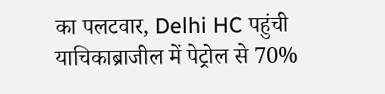का पलटवार, Delhi HC पहुंची याचिकाब्राजील में पेट्रोल से 70%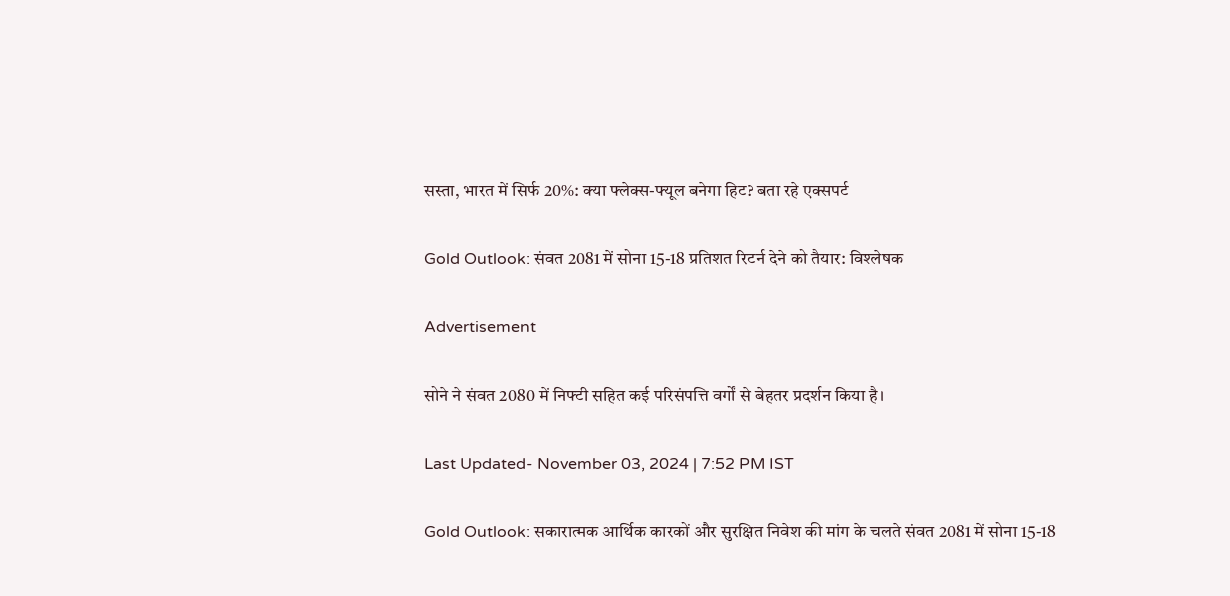सस्ता, भारत में सिर्फ 20%: क्या फ्लेक्स-फ्यूल बनेगा हिट? बता रहे एक्सपर्ट

Gold Outlook: संवत 2081 में सोना 15-18 प्रतिशत रिटर्न देने को तैयार: विश्लेषक

Advertisement

सोने ने संवत 2080 में निफ्टी सहित कई परिसंपत्ति वर्गों से बेहतर प्रदर्शन किया है।

Last Updated- November 03, 2024 | 7:52 PM IST

Gold Outlook: सकारात्मक आर्थिक कारकों और सुरक्षित निवेश की मांग के चलते संवत 2081 में सोना 15-18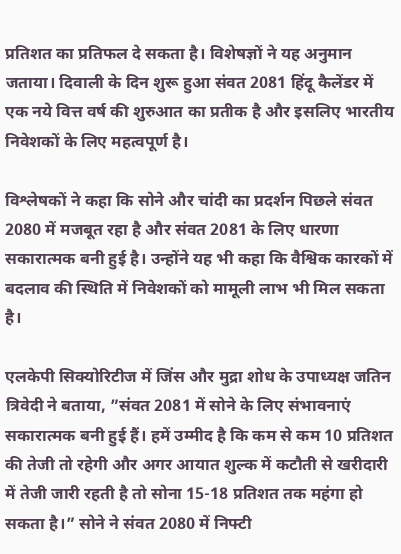प्रतिशत का प्रतिफल दे सकता है। विशेषज्ञों ने यह अनुमान जताया। दिवाली के दिन शुरू हुआ संवत 2081 हिंदू कैलेंडर में एक नये वित्त वर्ष की शुरुआत का प्रतीक है और इसलिए भारतीय निवेशकों के लिए महत्वपूर्ण है।

विश्लेषकों ने कहा कि सोने और चांदी का प्रदर्शन पिछले संवत 2080 में मजबूत रहा है और संवत 2081 के लिए धारणा सकारात्मक बनी हुई है। उन्होंने यह भी कहा कि वैश्विक कारकों में बदलाव की स्थिति में निवेशकों को मामूली लाभ भी मिल सकता है।

एलकेपी सिक्योरिटीज में जिंस और मुद्रा शोध के उपाध्यक्ष जतिन त्रिवेदी ने बताया, ”संवत 2081 में सोने के लिए संभावनाएं सकारात्मक बनी हुई हैं। हमें उम्मीद है कि कम से कम 10 प्रतिशत की तेजी तो रहेगी और अगर आयात शुल्क में कटौती से खरीदारी में तेजी जारी रहती है तो सोना 15-18 प्रतिशत तक महंगा हो सकता है।” सोने ने संवत 2080 में निफ्टी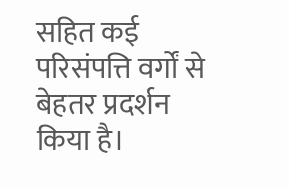सहित कई परिसंपत्ति वर्गों से बेहतर प्रदर्शन किया है।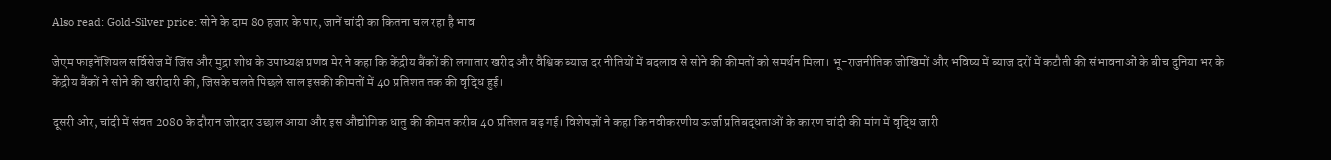Also read: Gold-Silver price: सोने के दाम 80 हजार के पार, जानें चांदी का कितना चल रहा है भाव

जेएम फाइनेंशियल सर्विसेज में जिंस और मुद्रा शोध के उपाध्यक्ष प्रणव मेर ने कहा कि केंद्रीय बैंकों की लगातार खरीद और वैश्विक ब्याज दर नीतियों में बदलाव से सोने की कीमतों को समर्थन मिला। भू-राजनीतिक जोखिमों और भविष्य में ब्याज दरों में कटौती की संभावनाओं के बीच दुनिया भर के केंद्रीय बैंकों ने सोने की खरीदारी की, जिसके चलते पिछले साल इसकी कीमतों में 40 प्रतिशत तक की वृद्धि हुई।

दूसरी ओर, चांदी में संवत 2080 के दौरान जोरदार उछाल आया और इस औद्योगिक धातु की कीमत करीब 40 प्रतिशत बढ़ गई। विशेषज्ञों ने कहा कि नवीकरणीय ऊर्जा प्रतिबद्धताओं के कारण चांदी की मांग में वृद्धि जारी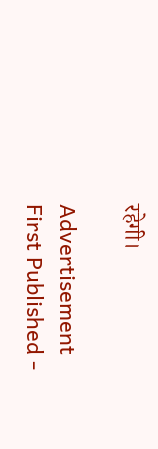रहेगी।

Advertisement
First Published -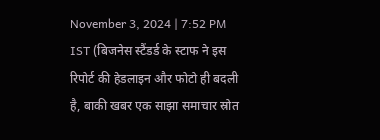November 3, 2024 | 7:52 PM IST (बिजनेस स्टैंडर्ड के स्टाफ ने इस रिपोर्ट की हेडलाइन और फोटो ही बदली है, बाकी खबर एक साझा समाचार स्रोत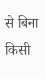से बिना किसी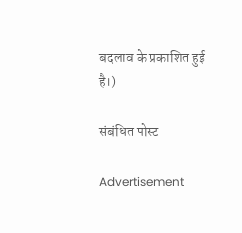बदलाव के प्रकाशित हुई है।)

संबंधित पोस्ट

Advertisement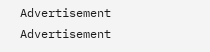Advertisement
Advertisement